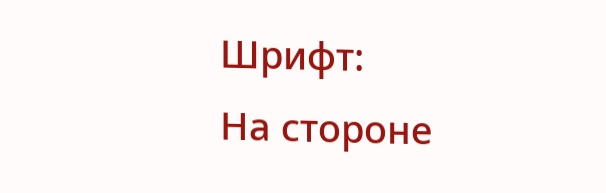Шрифт:
На стороне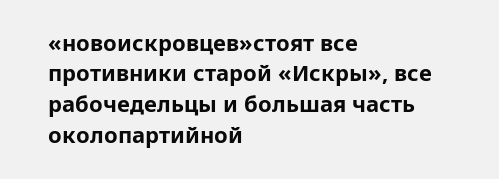«новоискровцев»стоят все противники старой «Искры», все рабочедельцы и большая часть околопартийной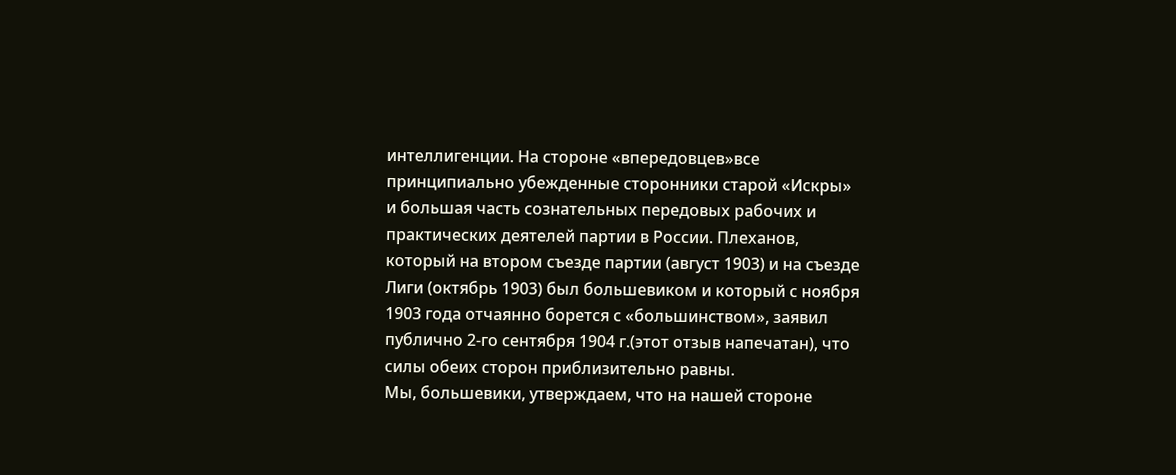интеллигенции. На стороне «впередовцев»все принципиально убежденные сторонники старой «Искры» и большая часть сознательных передовых рабочих и практических деятелей партии в России. Плеханов, который на втором съезде партии (август 1903) и на съезде Лиги (октябрь 1903) был большевиком и который с ноября 1903 года отчаянно борется с «большинством», заявил публично 2-го сентября 1904 г.(этот отзыв напечатан), что силы обеих сторон приблизительно равны.
Мы, большевики, утверждаем, что на нашей стороне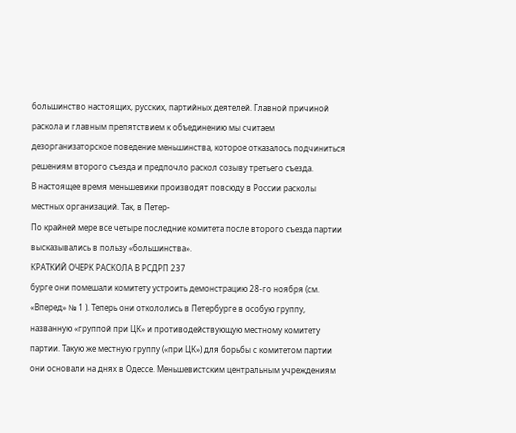большинство настоящих, русских, партийных деятелей. Главной причиной раскола и главным препятствием к объединению мы считаем дезорганизаторское поведение меньшинства, которое отказалось подчиниться решениям второго съезда и предпочло раскол созыву третьего съезда.
В настоящее время меньшевики производят повсюду в России расколы местных организаций. Так, в Петер-
По крайней мере все четыре последние комитета после второго съезда партии высказывались в пользу «большинства».
КРАТКИЙ ОЧЕРК РАСКОЛА В РСДРП 237
бурге они помешали комитету устроить демонстрацию 28-го ноября (см. «Вперед» № 1 ). Теперь они откололись в Петербурге в особую группу, названную «группой при ЦК» и противодействующую местному комитету партии. Такую же местную группу («при ЦК») для борьбы с комитетом партии они основали на днях в Одессе. Меньшевистским центральным учреждениям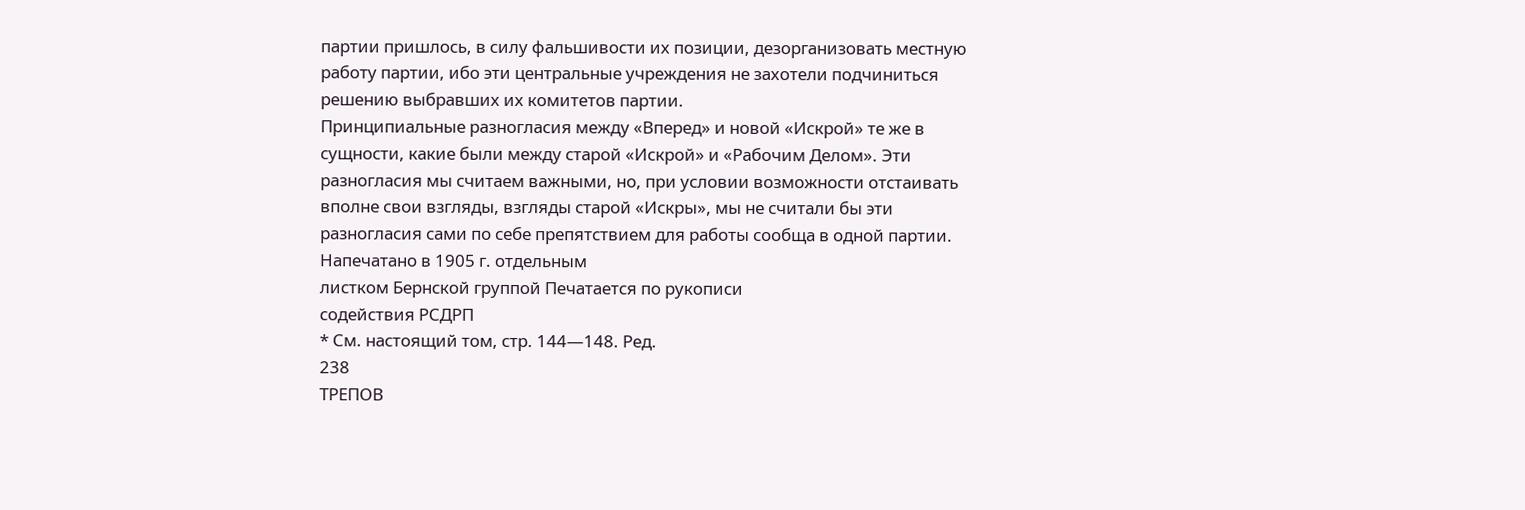партии пришлось, в силу фальшивости их позиции, дезорганизовать местную работу партии, ибо эти центральные учреждения не захотели подчиниться решению выбравших их комитетов партии.
Принципиальные разногласия между «Вперед» и новой «Искрой» те же в сущности, какие были между старой «Искрой» и «Рабочим Делом». Эти разногласия мы считаем важными, но, при условии возможности отстаивать вполне свои взгляды, взгляды старой «Искры», мы не считали бы эти разногласия сами по себе препятствием для работы сообща в одной партии.
Напечатано в 1905 г. отдельным
листком Бернской группой Печатается по рукописи
содействия РСДРП
* См. настоящий том, стр. 144—148. Ред.
238
ТРЕПОВ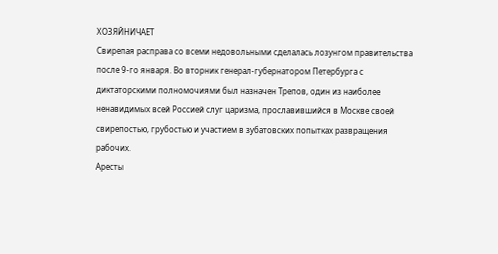ХОЗЯЙНИЧАЕТ
Свирепая расправа со всеми недовольными сделалась лозунгом правительства после 9-го января. Во вторник генерал-губернатором Петербурга с диктаторскими полномочиями был назначен Трепов, один из наиболее ненавидимых всей Россией слуг царизма, прославившийся в Москве своей свирепостью, грубостью и участием в зубатовских попытках развращения рабочих.
Аресты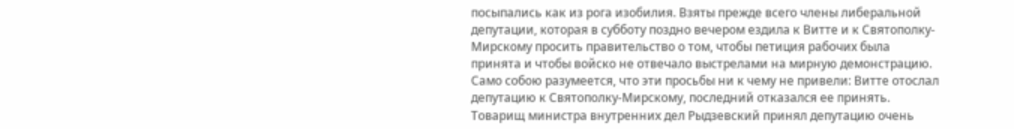посыпались как из рога изобилия. Взяты прежде всего члены либеральной депутации, которая в субботу поздно вечером ездила к Витте и к Святополку-Мирскому просить правительство о том, чтобы петиция рабочих была принята и чтобы войско не отвечало выстрелами на мирную демонстрацию. Само собою разумеется, что эти просьбы ни к чему не привели: Витте отослал депутацию к Святополку-Мирскому, последний отказался ее принять. Товарищ министра внутренних дел Рыдзевский принял депутацию очень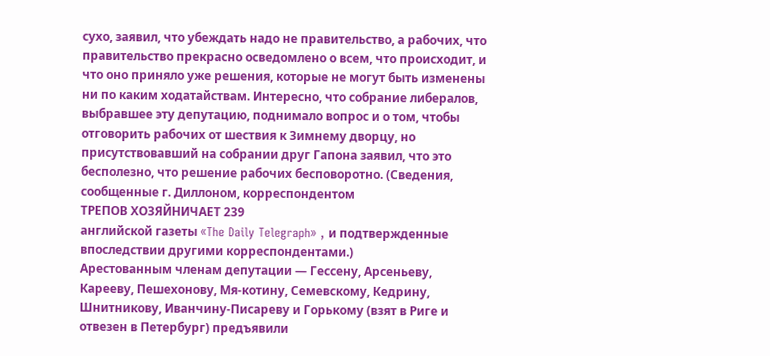сухо, заявил, что убеждать надо не правительство, а рабочих, что правительство прекрасно осведомлено о всем, что происходит, и что оно приняло уже решения, которые не могут быть изменены ни по каким ходатайствам. Интересно, что собрание либералов, выбравшее эту депутацию, поднимало вопрос и о том, чтобы отговорить рабочих от шествия к Зимнему дворцу, но присутствовавший на собрании друг Гапона заявил, что это бесполезно, что решение рабочих бесповоротно. (Сведения, сообщенные г. Диллоном, корреспондентом
ТРЕПОВ ХОЗЯЙНИЧАЕТ 239
английской газеты «The Daily Telegraph» , и подтвержденные впоследствии другими корреспондентами.)
Арестованным членам депутации — Гессену, Арсеньеву, Карееву, Пешехонову, Мя-котину, Семевскому, Кедрину, Шнитникову, Иванчину-Писареву и Горькому (взят в Риге и отвезен в Петербург) предъявили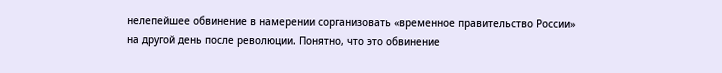нелепейшее обвинение в намерении сорганизовать «временное правительство России» на другой день после революции. Понятно, что это обвинение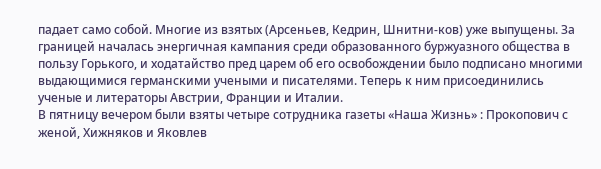падает само собой. Многие из взятых (Арсеньев, Кедрин, Шнитни-ков) уже выпущены. За границей началась энергичная кампания среди образованного буржуазного общества в пользу Горького, и ходатайство пред царем об его освобождении было подписано многими выдающимися германскими учеными и писателями. Теперь к ним присоединились ученые и литераторы Австрии, Франции и Италии.
В пятницу вечером были взяты четыре сотрудника газеты «Наша Жизнь» : Прокопович с женой, Хижняков и Яковлев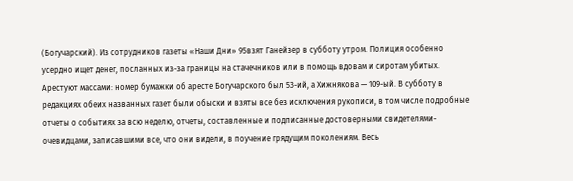(Богучарский). Из сотрудников газеты «Наши Дни» 95взят Ганейзер в субботу утром. Полиция особенно усердно ищет денег, посланных из-за границы на стачечников или в помощь вдовам и сиротам убитых. Арестуют массами: номер бумажки об аресте Богучарского был 53-ий, а Хижнякова — 109-ый. В субботу в редакциях обеих названных газет были обыски и взяты все без исключения рукописи, в том числе подробные отчеты о событиях за всю неделю, отчеты, составленные и подписанные достоверными свидетелями-очевидцами, записавшими все, что они видели, в поучение грядущим поколениям. Весь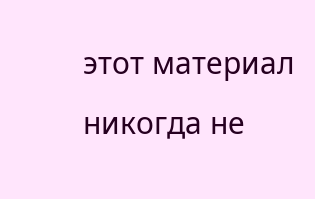этот материал никогда не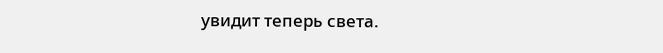увидит теперь света.